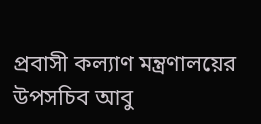প্রবাসী কল্যাণ মন্ত্রণালয়ের উপসচিব আবু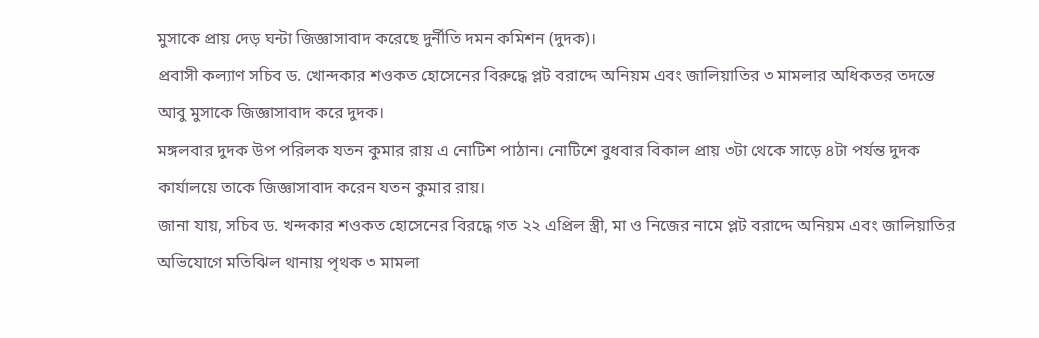মুসাকে প্রায় দেড় ঘন্টা জিজ্ঞাসাবাদ করেছে দুর্নীতি দমন কমিশন (দুদক)।
প্রবাসী কল্যাণ সচিব ড. খোন্দকার শওকত হোসেনের বিরুদ্ধে প্লট বরাদ্দে অনিয়ম এবং জালিয়াতির ৩ মামলার অধিকতর তদন্তে আবু মুসাকে জিজ্ঞাসাবাদ করে দুদক।
মঙ্গলবার দুদক উপ পরিলক যতন কুমার রায় এ নোটিশ পাঠান। নোটিশে বুধবার বিকাল প্রায় ৩টা থেকে সাড়ে ৪টা পর্যন্ত দুদক কার্যালয়ে তাকে জিজ্ঞাসাবাদ করেন যতন কুমার রায়।
জানা যায়, সচিব ড. খন্দকার শওকত হোসেনের বিরদ্ধে গত ২২ এপ্রিল স্ত্রী, মা ও নিজের নামে প্লট বরাদ্দে অনিয়ম এবং জালিয়াতির অভিযোগে মতিঝিল থানায় পৃথক ৩ মামলা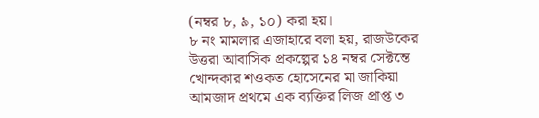(নম্বর ৮, ৯, ১০) করা হয়।
৮ নং মামলার এজাহারে বলা হয়, রাজউকের উত্তরা আবাসিক প্রকল্পের ১৪ নম্বর সেক্টন্তে খোন্দকার শওকত হোসেনের মা জাকিয়া আমজাদ প্রথমে এক ব্যক্তির লিজ প্রাপ্ত ৩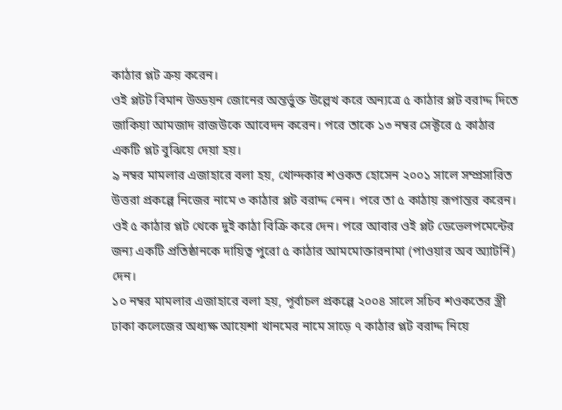কাঠার প্লট ক্রয় করেন।
ওই প্লটট বিমান উড্ডয়ন জোনের অন্তর্ভুক্ত উল্লেখ করে অন্যত্রে ৫ কাঠার প্লট বরাদ্দ দিতে জাকিয়া আমজাদ রাজউকে আবেদন করেন। পরে তাকে ১৩ নম্বর সেক্টরে ৫ কাঠার একটি প্লট বুঝিয়ে দেয়া হয়।
৯ নম্বর মামলার এজাহারে বলা হয়, খোন্দকার শওকত হোসেন ২০০১ সালে সম্প্রসারিত উত্তরা প্রকল্পে নিজের নামে ৩ কাঠার প্লট বরাদ্দ নেন। পরে তা ৫ কাঠায় রূপান্তর করেন।
ওই ৫ কাঠার প্লট থেকে দুই কাঠা বিক্রি করে দেন। পরে আবার ওই প্লট ডেভেলপমেন্টের জন্য একটি প্রতিষ্ঠানকে দায়িত্ব পুরো ৫ কাঠার আমমোক্তারনামা (পাওয়ার অব অ্যাটর্নি) দেন।
১০ নম্বর মামলার এজাহারে বলা হয়, পূর্বাচল প্রকল্পে ২০০৪ সালে সচিব শওকতের স্ত্রী ঢাকা কলেজের অধ্যক্ষ আয়েশা খানমের নামে সাড়ে ৭ কাঠার প্লট বরাদ্দ নিয়ে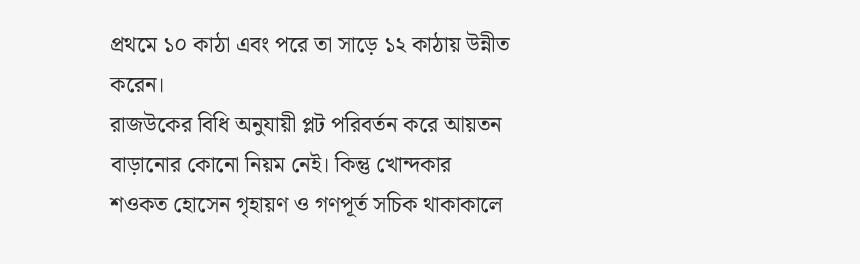প্রথমে ১০ কাঠা এবং পরে তা সাড়ে ১২ কাঠায় উন্নীত করেন।
রাজউকের বিধি অনুযায়ী প্লট পরিবর্তন করে আয়তন বাড়ানোর কোনো নিয়ম নেই। কিন্তু খোন্দকার শওকত হোসেন গৃহায়ণ ও গণপূর্ত সচিক থাকাকালে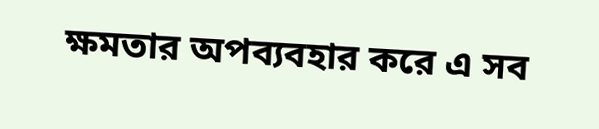ক্ষমতার অপব্যবহার করে এ সব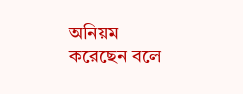অনিয়ম করেছেন বলে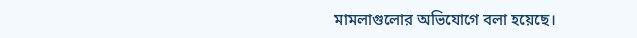মামলাগুলোর অভিযোগে বলা হয়েছে।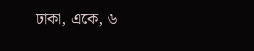ঢাকা, একে, ৬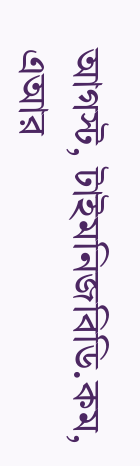আগস্ট, টাইমনিজবিডি.কম, এআর